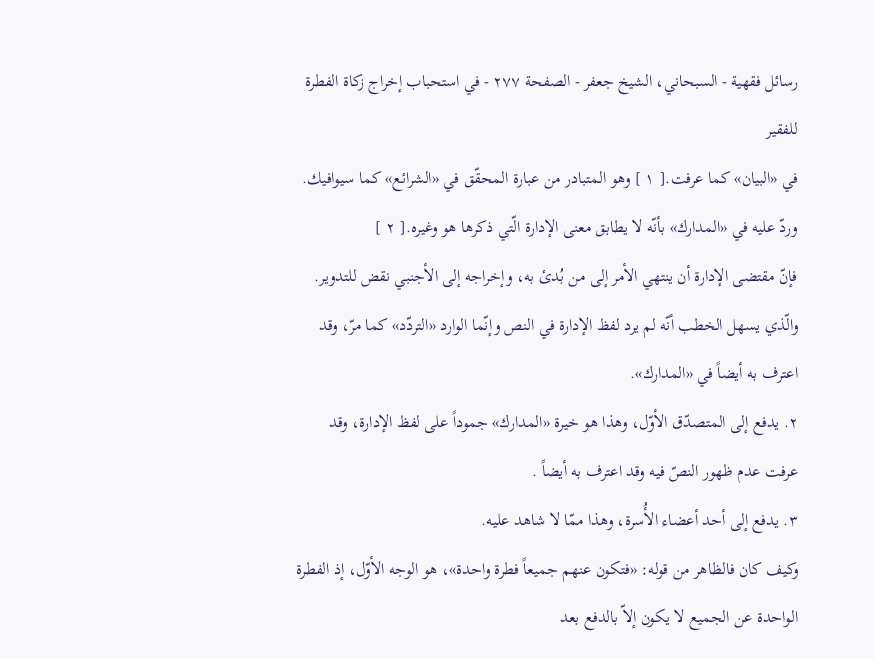رسائل فقهية - السبحاني، الشيخ جعفر - الصفحة ٢٧٧ - في استحباب إخراج زكاة الفطرة للفقير
في «البيان» كما عرفت.[ ١ ] وهو المتبادر من عبارة المحقّق في «الشرائع» كما سيوافيك.
وردّ عليه في «المدارك» بأنّه لا يطابق معنى الإدارة الّتي ذكرها هو وغيره.[ ٢ ]
فإنّ مقتضى الإدارة أن ينتهي الأمر إلى من بُدئ به، وإخراجه إلى الأجنبي نقض للتدوير.
والّذي يسهل الخطب أنّه لم يرد لفظ الإدارة في النص وإنّما الوارد «التردّد» كما مرّ، وقد اعترف به أيضاً في «المدارك».
٢. يدفع إلى المتصدّق الأوّل، وهذا هو خيرة «المدارك» جموداً على لفظ الإدارة، وقد عرفت عدم ظهور النصّ فيه وقد اعترف به أيضاً .
٣. يدفع إلى أحد أعضاء الأُسرة، وهذا ممّا لا شاهد عليه.
وكيف كان فالظاهر من قوله: «فتكون عنهم جميعاً فطرة واحدة»، هو الوجه الأوّل، إذ الفطرة الواحدة عن الجميع لا يكون إلاّ بالدفع بعد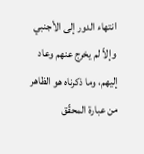انتهاء الدور إلى الأجنبي وإلاّ لم يخرج عنهم وعاد إليهم، وما ذكرناه هو الظاهر من عبارة المحقّق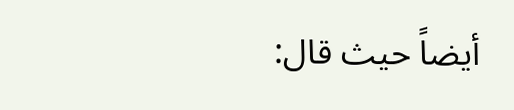أيضاً حيث قال: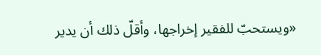«ويستحبّ للفقير إخراجها، وأقلّ ذلك أن يدير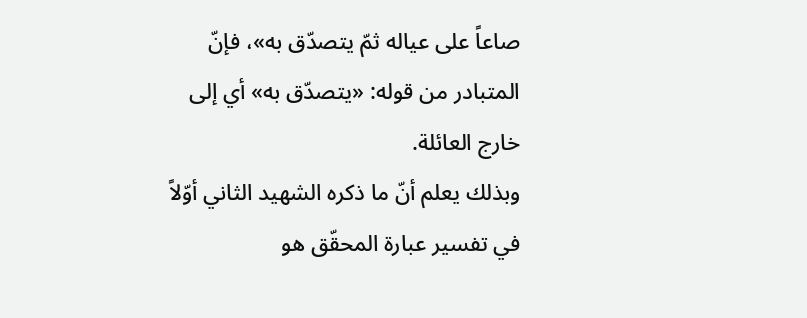صاعاً على عياله ثمّ يتصدّق به»، فإنّ المتبادر من قوله: «يتصدّق به» أي إلى خارج العائلة.
وبذلك يعلم أنّ ما ذكره الشهيد الثاني أوّلاً في تفسير عبارة المحقّق هو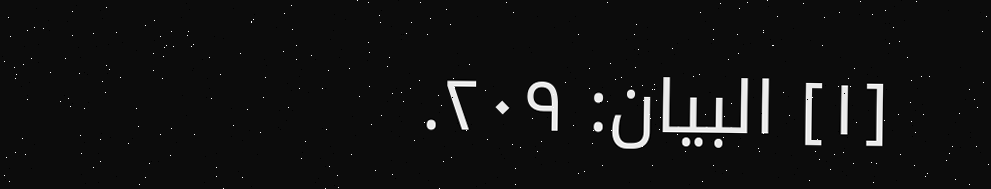[١] البيان: ٢٠٩.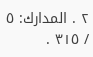٢ . المدارك: ٥ / ٣١٥ .